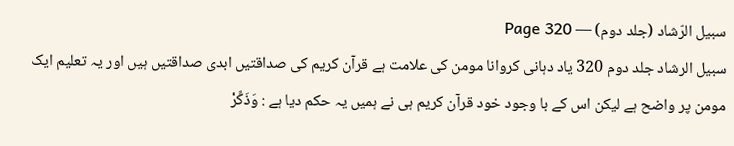سبیل الرّشاد (جلد دوم) — Page 320
سبیل الرشاد جلد دوم 320 یاد دہانی کروانا مومن کی علامت ہے قرآن کریم کی صداقتیں ابدی صداقتیں ہیں اور یہ تعلیم ایک مومن پر واضح ہے لیکن اس کے با وجود خود قرآن کریم ہی نے ہمیں یہ حکم دیا ہے : وَذَكِّرْ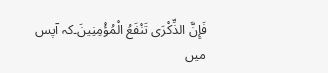فَإِنَّ الذِّكْرَى تَنْفَعُ الْمُؤْمِنِينَ۔کہ آپس میں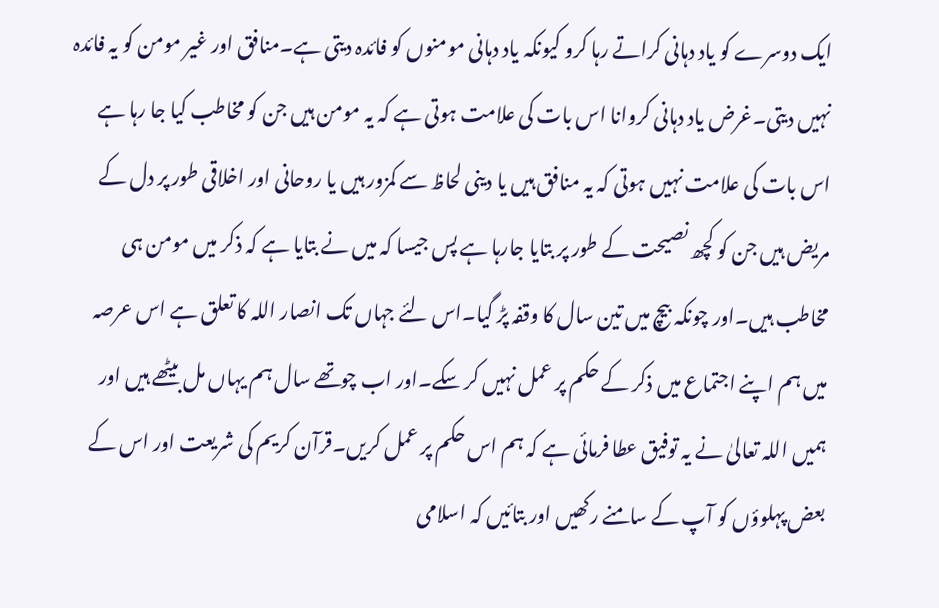ایک دوسرے کو یاد دہانی کراتے رہا کرو کیونکہ یاد دہانی مومنوں کو فائدہ دیتی ہے۔منافق اور غیر مومن کو یہ فائدہ نہیں دیتی۔غرض یاد دہانی کروانا اس بات کی علامت ہوتی ہے کہ یہ مومن ہیں جن کو مخاطب کیا جا رہا ہے اس بات کی علامت نہیں ہوتی کہ یہ منافق ہیں یا دینی لحاظ سے کمزور ہیں یا روحانی اور اخلاقی طور پر دل کے مریض ہیں جن کو کچھ نصیحت کے طور پر بتایا جارہا ہے پس جیسا کہ میں نے بتایا ہے کہ ذکر میں مومن ہی مخاطب ہیں۔اور چونکہ بیچ میں تین سال کا وقفہ پڑ گیا۔اس لئے جہاں تک انصار اللہ کا تعلق ہے اس عرصہ میں ہم اپنے اجتماع میں ذکر کے حکم پر عمل نہیں کر سکے۔اور اب چوتھے سال ہم یہاں مل بیٹھے ہیں اور ہمیں اللہ تعالیٰ نے یہ توفیق عطا فرمائی ہے کہ ہم اس حکم پر عمل کریں۔قرآن کریم کی شریعت اور اس کے بعض پہلوؤں کو آپ کے سامنے رکھیں اور بتائیں کہ اسلامی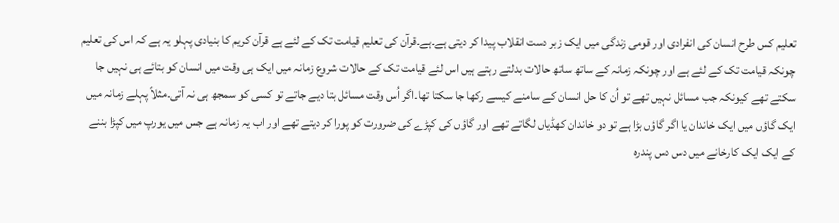تعلیم کس طرح انسان کی انفرادی اور قومی زندگی میں ایک زبر دست انقلاب پیدا کر دیتی ہے۔ہے۔قرآن کی تعلیم قیامت تک کے لئے ہے قرآن کریم کا بنیادی پہلو یہ ہے کہ اس کی تعلیم چونکہ قیامت تک کے لئے ہے اور چونکہ زمانہ کے ساتھ ساتھ حالات بدلتے رہتے ہیں اس لئے قیامت تک کے حالات شروع زمانہ میں ایک ہی وقت میں انسان کو بتائے ہی نہیں جا سکتے تھے کیونکہ جب مسائل نہیں تھے تو اُن کا حل انسان کے سامنے کیسے رکھا جا سکتا تھا۔اگر اُس وقت مسائل بتا دیے جاتے تو کسی کو سمجھ ہی نہ آتی۔مثلاً پہلے زمانہ میں ایک گاؤں میں ایک خاندان یا اگر گاؤں بڑا ہے تو دو خاندان کھڈیاں لگاتے تھے اور گاؤں کی کپڑے کی ضرورت کو پورا کر دیتے تھے اور اب یہ زمانہ ہے جس میں یورپ میں کپڑا بننے کے ایک ایک کارخانے میں دس دس پندرہ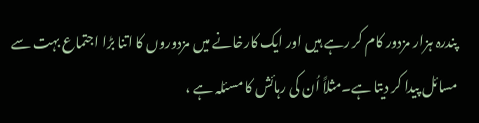پندرہ ہزار مزدور کام کر رہے ہیں اور ایک کارخانے میں مزدوروں کا اتنا بڑا اجتماع بہت سے مسائل پیدا کر دیتا ہے۔مثلاً اُن کی رہائش کا مسئلہ ہے ،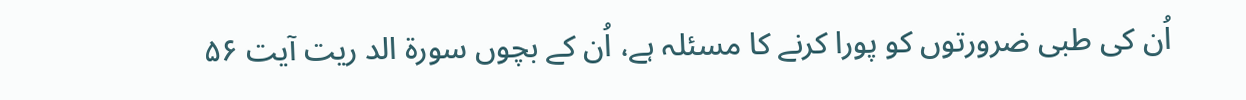اُن کی طبی ضرورتوں کو پورا کرنے کا مسئلہ ہے، اُن کے بچوں سورۃ الد ریت آیت ۵۶